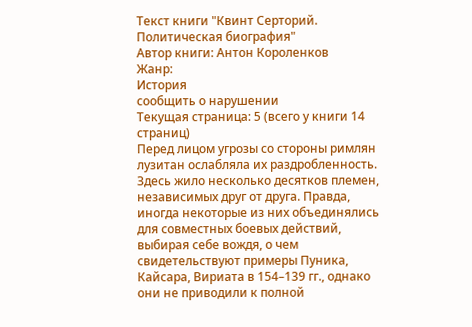Текст книги "Квинт Серторий. Политическая биография"
Автор книги: Антон Короленков
Жанр:
История
сообщить о нарушении
Текущая страница: 5 (всего у книги 14 страниц)
Перед лицом угрозы со стороны римлян лузитан ослабляла их раздробленность. Здесь жило несколько десятков племен, независимых друг от друга. Правда, иногда некоторые из них объединялись для совместных боевых действий, выбирая себе вождя, о чем свидетельствуют примеры Пуника, Кайсара, Вириата в 154–139 гг., однако они не приводили к полной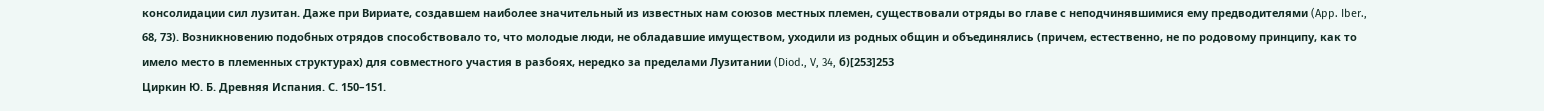консолидации сил лузитан. Даже при Вириате, создавшем наиболее значительный из известных нам союзов местных племен, существовали отряды во главе с неподчинявшимися ему предводителями (App. Iber., 68, 73). Возникновению подобных отрядов способствовало то, что молодые люди, не обладавшие имуществом, уходили из родных общин и объединялись (причем, естественно, не по родовому принципу, как то имело место в племенных структурах) для совместного участия в разбоях, нередко за пределами Лузитании (Diod., V, 34, б)[253]253
Циркин Ю. Б. Древняя Испания. С. 150–151.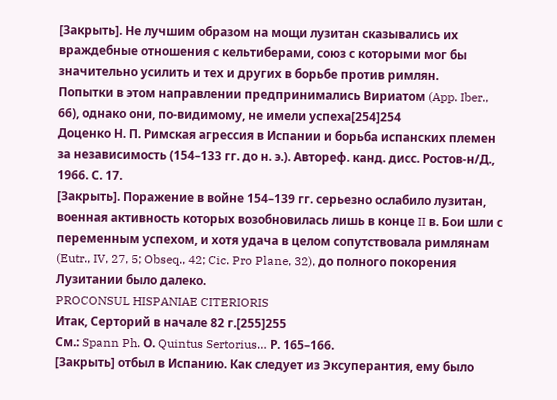[Закрыть]. Не лучшим образом на мощи лузитан сказывались их враждебные отношения с кельтиберами, союз с которыми мог бы значительно усилить и тех и других в борьбе против римлян.
Попытки в этом направлении предпринимались Вириатом (App. Iber., 66), однако они, по-видимому, не имели успеха[254]254
Доценко Н. П. Римская агрессия в Испании и борьба испанских племен за независимость (154–133 гг. до н. э.). Автореф. канд. дисс. Ростов-н/Д., 1966. С. 17.
[Закрыть]. Поражение в войне 154–139 гг. серьезно ослабило лузитан, военная активность которых возобновилась лишь в конце II в. Бои шли с переменным успехом, и хотя удача в целом сопутствовала римлянам (Eutr., IV, 27, 5; Obseq., 42; Cic. Pro Plane, 32), до полного покорения Лузитании было далеко.
PROCONSUL HISPANIAE CITERIORIS
Итак, Серторий в начале 82 г.[255]255
См.: Spann Ph. О. Quintus Sertorius… Р. 165–166.
[Закрыть] отбыл в Испанию. Как следует из Эксуперантия, ему было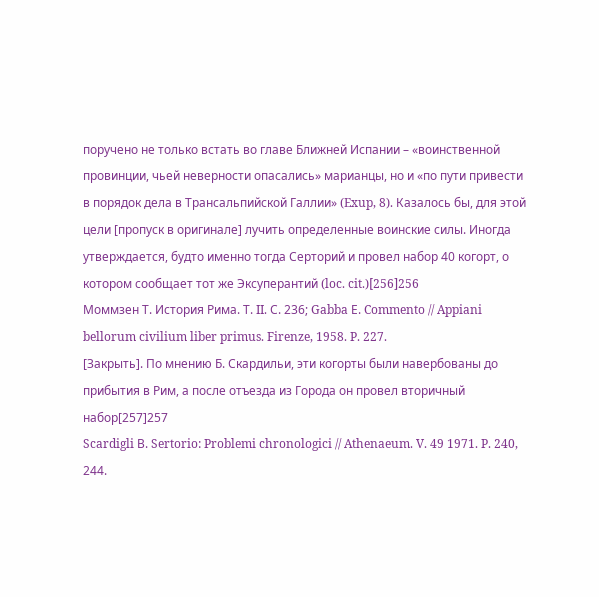поручено не только встать во главе Ближней Испании – «воинственной провинции, чьей неверности опасались» марианцы, но и «по пути привести в порядок дела в Трансальпийской Галлии» (Exup, 8). Казалось бы, для этой цели [пропуск в оригинале] лучить определенные воинские силы. Иногда утверждается, будто именно тогда Серторий и провел набор 40 когорт, о котором сообщает тот же Эксуперантий (loc. cit.)[256]256
Моммзен Т. История Рима. Т. II. С. 236; Gabba Е. Commento // Appiani bellorum civilium liber primus. Firenze, 1958. P. 227.
[Закрыть]. По мнению Б. Скардильи, эти когорты были навербованы до прибытия в Рим, а после отъезда из Города он провел вторичный набор[257]257
Scardigli В. Sertorio: Problemi chronologici // Athenaeum. V. 49 1971. P. 240, 244.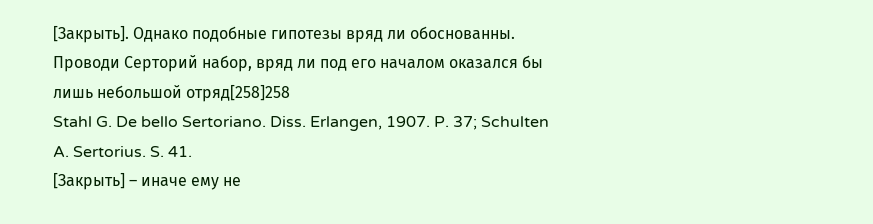[Закрыть]. Однако подобные гипотезы вряд ли обоснованны. Проводи Серторий набор, вряд ли под его началом оказался бы лишь небольшой отряд[258]258
Stahl G. De bello Sertoriano. Diss. Erlangen, 1907. P. 37; Schulten A. Sertorius. S. 41.
[Закрыть] – иначе ему не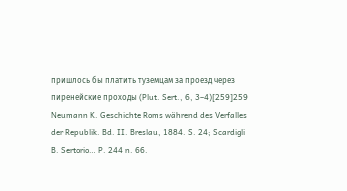пришлось бы платить туземцам за проезд через пиренейские проходы (Plut. Sert., 6, 3–4)[259]259
Neumann K. Geschichte Roms während des Verfalles der Republik. Bd. II. Breslau, 1884. S. 24; Scardigli B. Sertorio… P. 244 n. 66.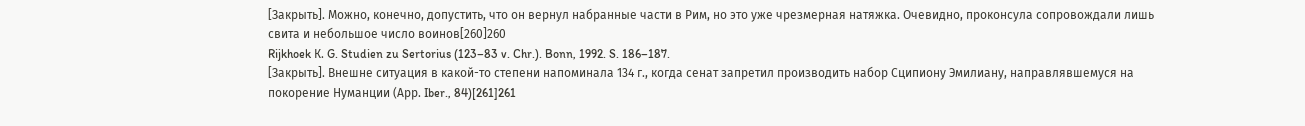[Закрыть]. Можно, конечно, допустить, что он вернул набранные части в Рим, но это уже чрезмерная натяжка. Очевидно, проконсула сопровождали лишь свита и небольшое число воинов[260]260
Rijkhoek К. G. Studien zu Sertorius (123–83 v. Chr.). Bonn, 1992. S. 186–187.
[Закрыть]. Внешне ситуация в какой-то степени напоминала 134 г., когда сенат запретил производить набор Сципиону Эмилиану, направлявшемуся на покорение Нуманции (Арр. Iber., 84)[261]261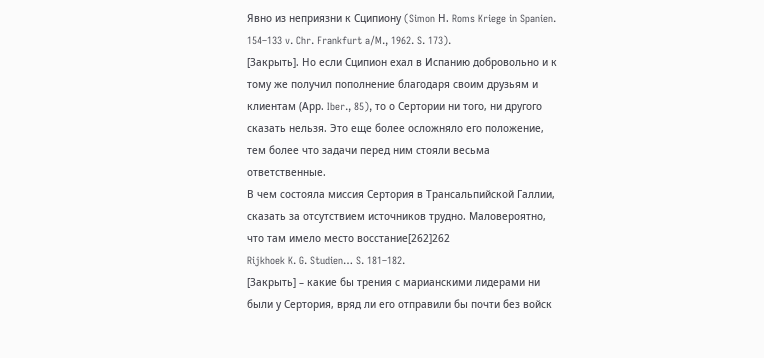Явно из неприязни к Сципиону (Simon Н. Roms Kriege in Spanien. 154–133 v. Chr. Frankfurt a/M., 1962. S. 173).
[Закрыть]. Но если Сципион ехал в Испанию добровольно и к тому же получил пополнение благодаря своим друзьям и клиентам (Арр. Iber., 85), то о Сертории ни того, ни другого сказать нельзя. Это еще более осложняло его положение, тем более что задачи перед ним стояли весьма ответственные.
В чем состояла миссия Сертория в Трансальпийской Галлии, сказать за отсутствием источников трудно. Маловероятно, что там имело место восстание[262]262
Rijkhoek K. G. Studien… S. 181–182.
[Закрыть] – какие бы трения с марианскими лидерами ни были у Сертория, вряд ли его отправили бы почти без войск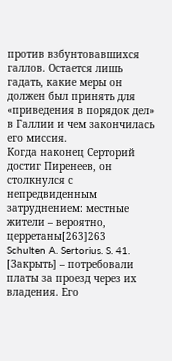против взбунтовавшихся галлов. Остается лишь гадать, какие меры он должен был принять для «приведения в порядок дел» в Галлии и чем закончилась его миссия.
Когда наконец Серторий достиг Пиренеев, он столкнулся с непредвиденным затруднением: местные жители – вероятно, церретаны[263]263
Schulten A. Sertorius. S. 41.
[Закрыть] – потребовали платы за проезд через их владения. Его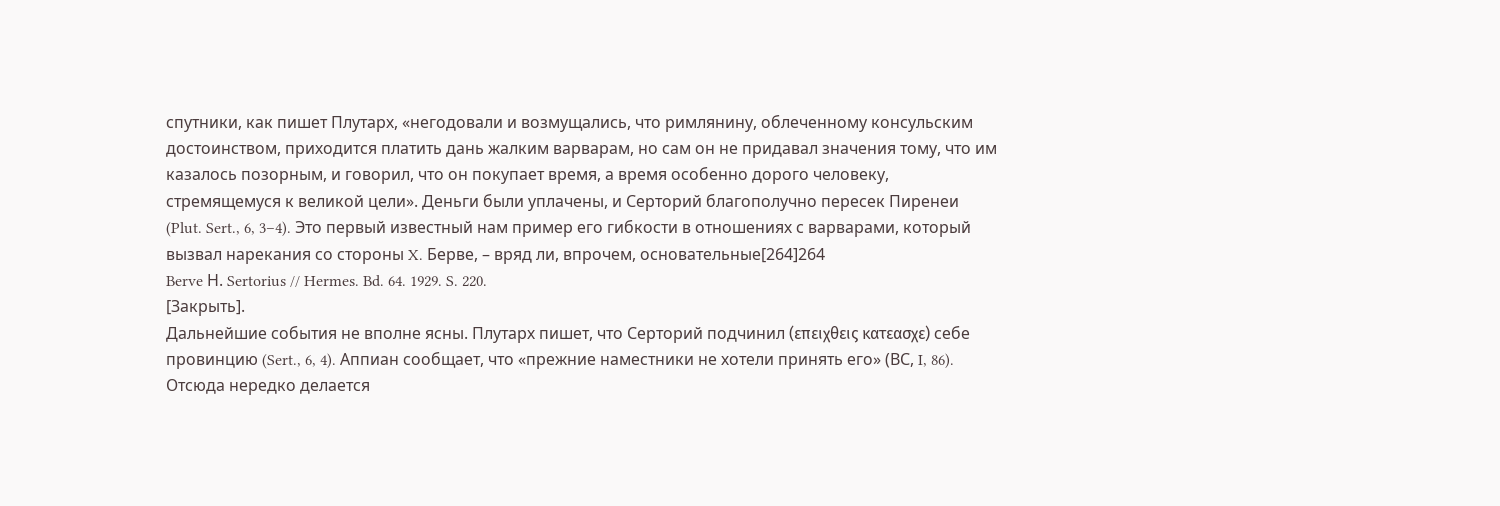спутники, как пишет Плутарх, «негодовали и возмущались, что римлянину, облеченному консульским достоинством, приходится платить дань жалким варварам, но сам он не придавал значения тому, что им казалось позорным, и говорил, что он покупает время, а время особенно дорого человеку, стремящемуся к великой цели». Деньги были уплачены, и Серторий благополучно пересек Пиренеи (Plut. Sert., 6, 3–4). Это первый известный нам пример его гибкости в отношениях с варварами, который вызвал нарекания со стороны X. Берве, – вряд ли, впрочем, основательные[264]264
Berve Н. Sertorius // Hermes. Bd. 64. 1929. S. 220.
[Закрыть].
Дальнейшие события не вполне ясны. Плутарх пишет, что Серторий подчинил (επειχθεις κατεασχε) себе провинцию (Sert., 6, 4). Аппиан сообщает, что «прежние наместники не хотели принять его» (ВС, I, 86). Отсюда нередко делается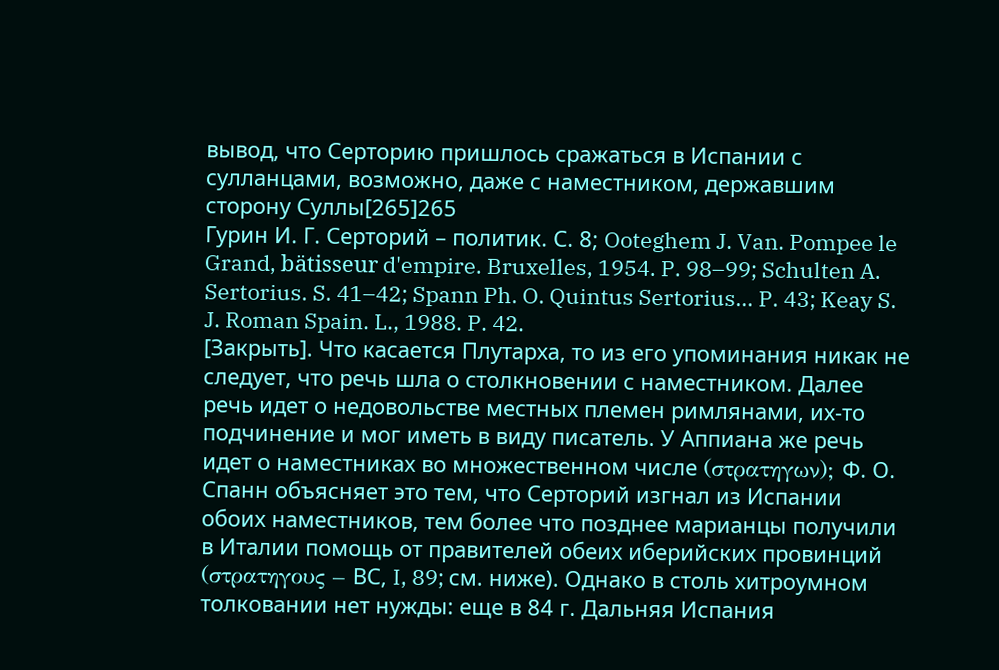вывод, что Серторию пришлось сражаться в Испании с сулланцами, возможно, даже с наместником, державшим сторону Суллы[265]265
Гурин И. Г. Серторий – политик. С. 8; Ooteghem J. Van. Pompee le Grand, bätisseur d'empire. Bruxelles, 1954. P. 98–99; Schulten A. Sertorius. S. 41–42; Spann Ph. O. Quintus Sertorius… P. 43; Keay S. J. Roman Spain. L., 1988. P. 42.
[Закрыть]. Что касается Плутарха, то из его упоминания никак не следует, что речь шла о столкновении с наместником. Далее речь идет о недовольстве местных племен римлянами, их-то подчинение и мог иметь в виду писатель. У Аппиана же речь идет о наместниках во множественном числе (στρατηγων); Ф. О. Спанн объясняет это тем, что Серторий изгнал из Испании обоих наместников, тем более что позднее марианцы получили в Италии помощь от правителей обеих иберийских провинций (στρατηγους – ВС, I, 89; см. ниже). Однако в столь хитроумном толковании нет нужды: еще в 84 г. Дальняя Испания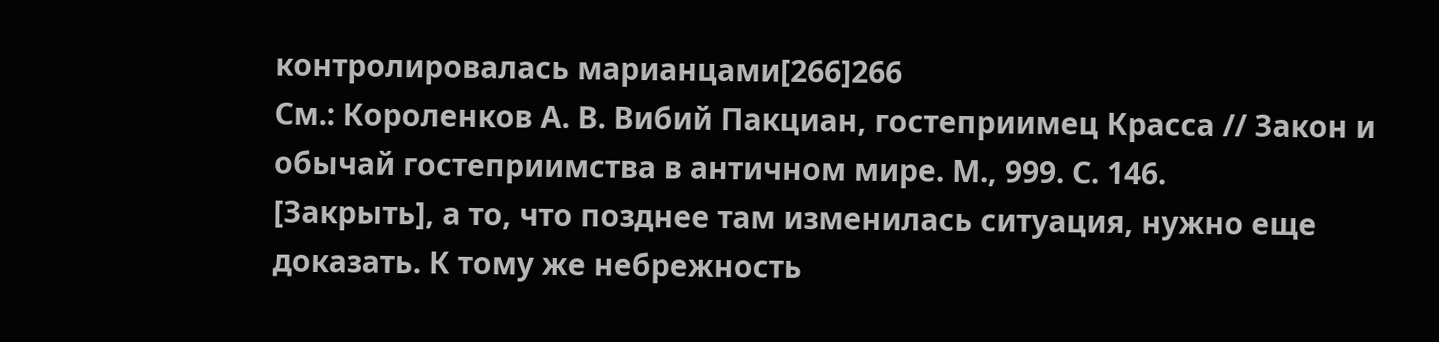контролировалась марианцами[266]266
См.: Короленков А. В. Вибий Пакциан, гостеприимец Красса // Закон и обычай гостеприимства в античном мире. М., 999. С. 146.
[Закрыть], а то, что позднее там изменилась ситуация, нужно еще доказать. К тому же небрежность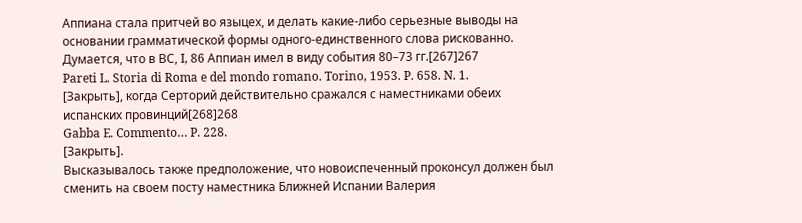Аппиана стала притчей во языцех, и делать какие-либо серьезные выводы на основании грамматической формы одного-единственного слова рискованно. Думается, что в ВС, I, 86 Аппиан имел в виду события 80–73 гг.[267]267
Pareti L. Storia di Roma e del mondo romano. Torino, 1953. P. 658. N. 1.
[Закрыть], когда Серторий действительно сражался с наместниками обеих испанских провинций[268]268
Gabba E. Commento… P. 228.
[Закрыть].
Высказывалось также предположение, что новоиспеченный проконсул должен был сменить на своем посту наместника Ближней Испании Валерия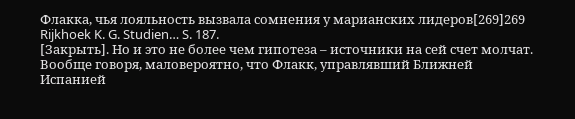Флакка, чья лояльность вызвала сомнения у марианских лидеров[269]269
Rijkhoek K. G. Studien… S. 187.
[Закрыть]. Но и это не более чем гипотеза – источники на сей счет молчат. Вообще говоря, маловероятно, что Флакк, управлявший Ближней Испанией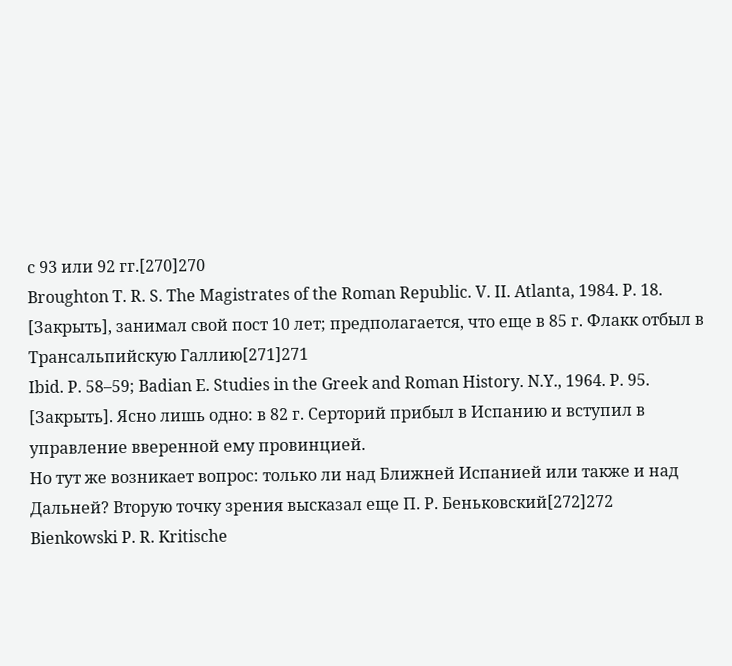с 93 или 92 гг.[270]270
Broughton T. R. S. The Magistrates of the Roman Republic. V. II. Atlanta, 1984. P. 18.
[Закрыть], занимал свой пост 10 лет; предполагается, что еще в 85 г. Флакк отбыл в Трансальпийскую Галлию[271]271
Ibid. P. 58–59; Badian E. Studies in the Greek and Roman History. N.Y., 1964. P. 95.
[Закрыть]. Ясно лишь одно: в 82 г. Серторий прибыл в Испанию и вступил в управление вверенной ему провинцией.
Но тут же возникает вопрос: только ли над Ближней Испанией или также и над Дальней? Вторую точку зрения высказал еще П. Р. Беньковский[272]272
Bienkowski P. R. Kritische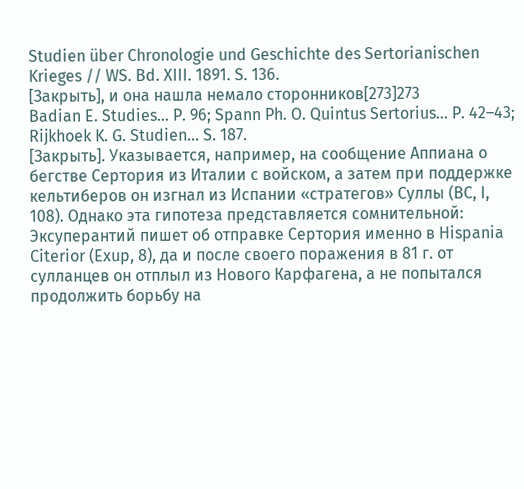Studien über Chronologie und Geschichte des Sertorianischen Krieges // WS. Bd. XIII. 1891. S. 136.
[Закрыть], и она нашла немало сторонников[273]273
Badian E. Studies… P. 96; Spann Ph. O. Quintus Sertorius… P. 42–43; Rijkhoek K. G. Studien… S. 187.
[Закрыть]. Указывается, например, на сообщение Аппиана о бегстве Сертория из Италии с войском, а затем при поддержке кельтиберов он изгнал из Испании «стратегов» Суллы (ВС, I, 108). Однако эта гипотеза представляется сомнительной: Эксуперантий пишет об отправке Сертория именно в Hispania Citerior (Exup, 8), да и после своего поражения в 81 г. от сулланцев он отплыл из Нового Карфагена, а не попытался продолжить борьбу на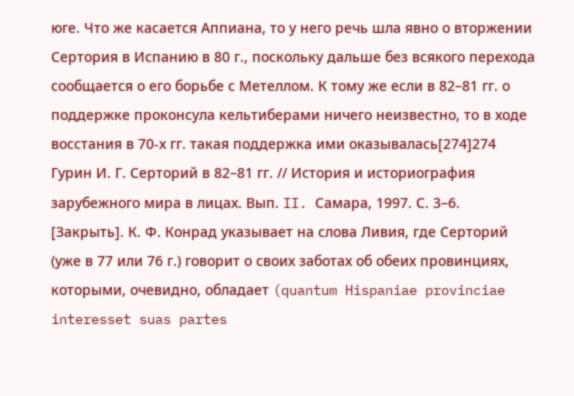юге. Что же касается Аппиана, то у него речь шла явно о вторжении Сертория в Испанию в 80 г., поскольку дальше без всякого перехода сообщается о его борьбе с Метеллом. К тому же если в 82–81 гг. о поддержке проконсула кельтиберами ничего неизвестно, то в ходе восстания в 70-х гг. такая поддержка ими оказывалась[274]274
Гурин И. Г. Серторий в 82–81 гг. // История и историография зарубежного мира в лицах. Вып. II. Самара, 1997. С. 3–6.
[Закрыть]. К. Ф. Конрад указывает на слова Ливия, где Серторий (уже в 77 или 76 г.) говорит о своих заботах об обеих провинциях, которыми, очевидно, обладает (quantum Hispaniae provinciae interesset suas partes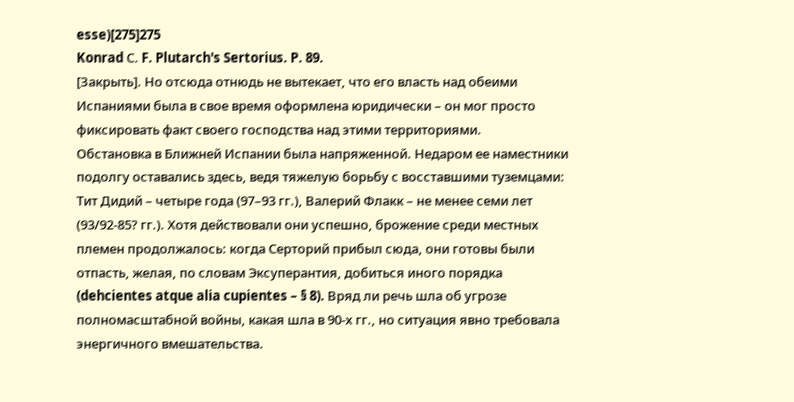esse)[275]275
Konrad С. F. Plutarch's Sertorius. P. 89.
[Закрыть]. Но отсюда отнюдь не вытекает, что его власть над обеими Испаниями была в свое время оформлена юридически – он мог просто фиксировать факт своего господства над этими территориями.
Обстановка в Ближней Испании была напряженной. Недаром ее наместники подолгу оставались здесь, ведя тяжелую борьбу с восставшими туземцами: Тит Дидий – четыре года (97–93 гг.), Валерий Флакк – не менее семи лет (93/92-85? гг.). Хотя действовали они успешно, брожение среди местных племен продолжалось: когда Серторий прибыл сюда, они готовы были отпасть, желая, по словам Эксуперантия, добиться иного порядка (dehcientes atque alia cupientes – § 8). Вряд ли речь шла об угрозе полномасштабной войны, какая шла в 90-х гг., но ситуация явно требовала энергичного вмешательства.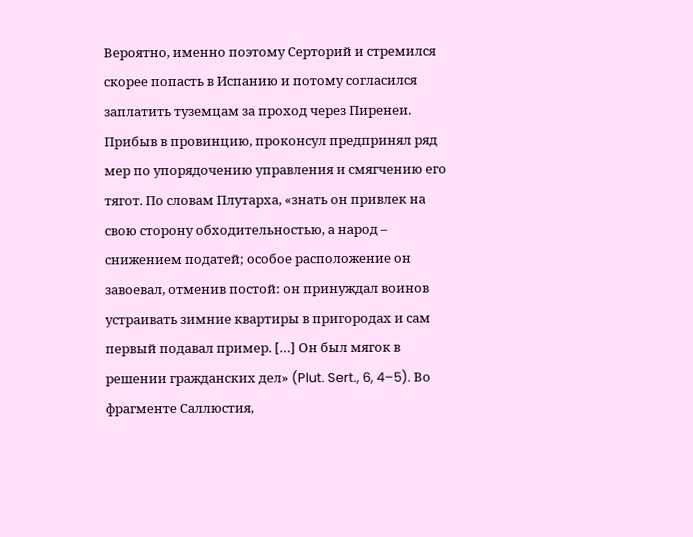Вероятно, именно поэтому Серторий и стремился скорее попасть в Испанию и потому согласился заплатить туземцам за проход через Пиренеи.
Прибыв в провинцию, проконсул предпринял ряд мер по упорядочению управления и смягчению его тягот. По словам Плутарха, «знать он привлек на свою сторону обходительностью, а народ – снижением податей; особое расположение он завоевал, отменив постой: он принуждал воинов устраивать зимние квартиры в пригородах и сам первый подавал пример. […] Он был мягок в решении гражданских дел» (Plut. Sert., 6, 4–5). Во фрагменте Саллюстия,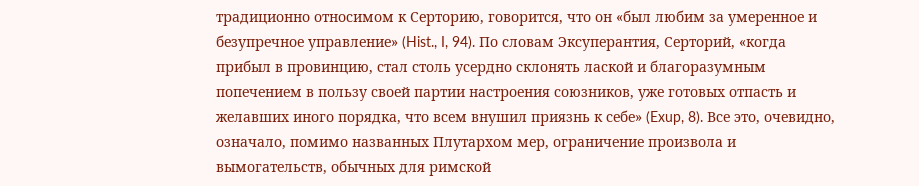традиционно относимом к Серторию, говорится, что он «был любим за умеренное и безупречное управление» (Hist., I, 94). По словам Эксуперантия, Серторий, «когда прибыл в провинцию, стал столь усердно склонять лаской и благоразумным попечением в пользу своей партии настроения союзников, уже готовых отпасть и желавших иного порядка, что всем внушил приязнь к себе» (Exup, 8). Все это, очевидно, означало, помимо названных Плутархом мер, ограничение произвола и вымогательств, обычных для римской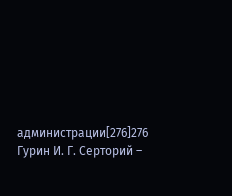администрации[276]276
Гурин И. Г. Серторий –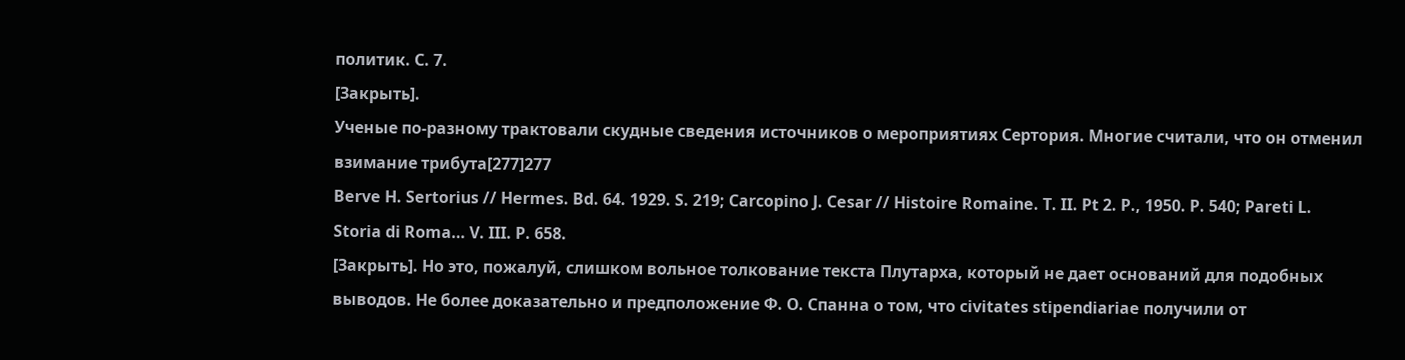политик. С. 7.
[Закрыть].
Ученые по-разному трактовали скудные сведения источников о мероприятиях Сертория. Многие считали, что он отменил взимание трибута[277]277
Berve Н. Sertorius // Hermes. Bd. 64. 1929. S. 219; Carcopino J. Cesar // Histoire Romaine. Т. II. Pt 2. P., 1950. P. 540; Pareti L. Storia di Roma… V. III. P. 658.
[Закрыть]. Но это, пожалуй, слишком вольное толкование текста Плутарха, который не дает оснований для подобных выводов. Не более доказательно и предположение Ф. О. Спанна о том, что civitates stipendiariae получили от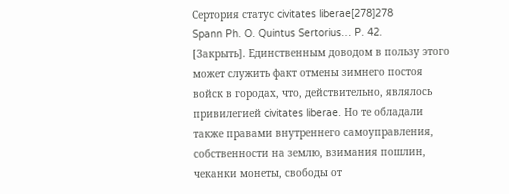Сертория статус civitates liberae[278]278
Spann Ph. O. Quintus Sertorius… P. 42.
[Закрыть]. Единственным доводом в пользу этого может служить факт отмены зимнего постоя войск в городах, что, действительно, являлось привилегией civitates liberae. Но те обладали также правами внутреннего самоуправления, собственности на землю, взимания пошлин, чеканки монеты, свободы от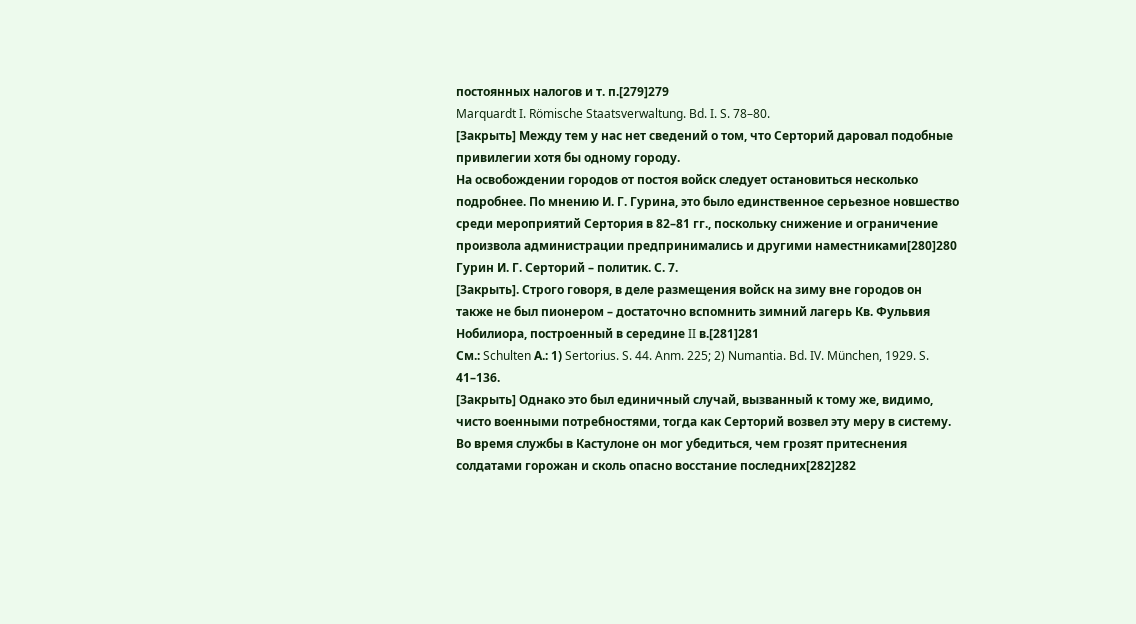постоянных налогов и т. п.[279]279
Marquardt I. Römische Staatsverwaltung. Bd. I. S. 78–80.
[Закрыть] Между тем у нас нет сведений о том, что Серторий даровал подобные привилегии хотя бы одному городу.
На освобождении городов от постоя войск следует остановиться несколько подробнее. По мнению И. Г. Гурина, это было единственное серьезное новшество среди мероприятий Сертория в 82–81 гг., поскольку снижение и ограничение произвола администрации предпринимались и другими наместниками[280]280
Гурин И. Г. Серторий – политик. С. 7.
[Закрыть]. Строго говоря, в деле размещения войск на зиму вне городов он также не был пионером – достаточно вспомнить зимний лагерь Кв. Фульвия Нобилиора, построенный в середине II в.[281]281
См.: Schulten А.: 1) Sertorius. S. 44. Anm. 225; 2) Numantia. Bd. IV. München, 1929. S. 41–136.
[Закрыть] Однако это был единичный случай, вызванный к тому же, видимо, чисто военными потребностями, тогда как Серторий возвел эту меру в систему. Во время службы в Кастулоне он мог убедиться, чем грозят притеснения солдатами горожан и сколь опасно восстание последних[282]282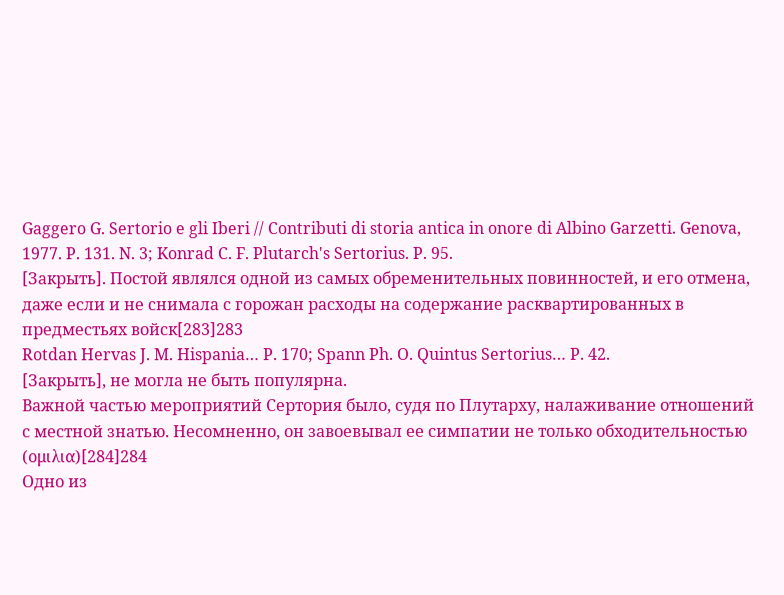Gaggero G. Sertorio e gli Iberi // Contributi di storia antica in onore di Albino Garzetti. Genova, 1977. P. 131. N. 3; Konrad C. F. Plutarch's Sertorius. P. 95.
[Закрыть]. Постой являлся одной из самых обременительных повинностей, и его отмена, даже если и не снимала с горожан расходы на содержание расквартированных в предместьях войск[283]283
Rotdan Hervas J. M. Hispania… P. 170; Spann Ph. O. Quintus Sertorius… P. 42.
[Закрыть], не могла не быть популярна.
Важной частью мероприятий Сертория было, судя по Плутарху, налаживание отношений с местной знатью. Несомненно, он завоевывал ее симпатии не только обходительностью (ομιλια)[284]284
Одно из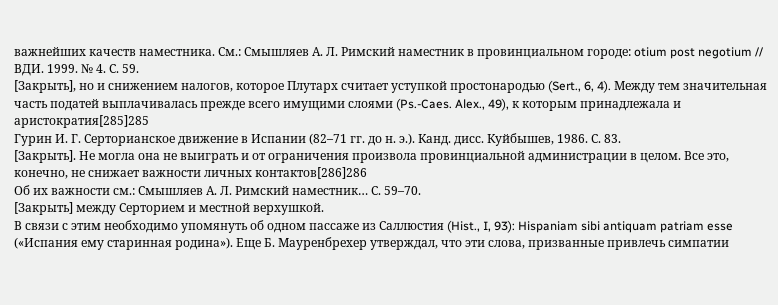важнейших качеств наместника. См.: Смышляев А. Л. Римский наместник в провинциальном городе: otium post negotium // ВДИ. 1999. № 4. С. 59.
[Закрыть], но и снижением налогов, которое Плутарх считает уступкой простонародью (Sert., 6, 4). Между тем значительная часть податей выплачивалась прежде всего имущими слоями (Ps.-Caes. Alex., 49), к которым принадлежала и аристократия[285]285
Гурин И. Г. Серторианское движение в Испании (82–71 гг. до н. э.). Канд. дисс. Куйбышев, 1986. С. 83.
[Закрыть]. Не могла она не выиграть и от ограничения произвола провинциальной администрации в целом. Все это, конечно, не снижает важности личных контактов[286]286
Об их важности см.: Смышляев А. Л. Римский наместник… С. 59–70.
[Закрыть] между Серторием и местной верхушкой.
В связи с этим необходимо упомянуть об одном пассаже из Саллюстия (Hist., I, 93): Hispaniam sibi antiquam patriam esse («Испания ему старинная родина»). Еще Б. Мауренбрехер утверждал, что эти слова, призванные привлечь симпатии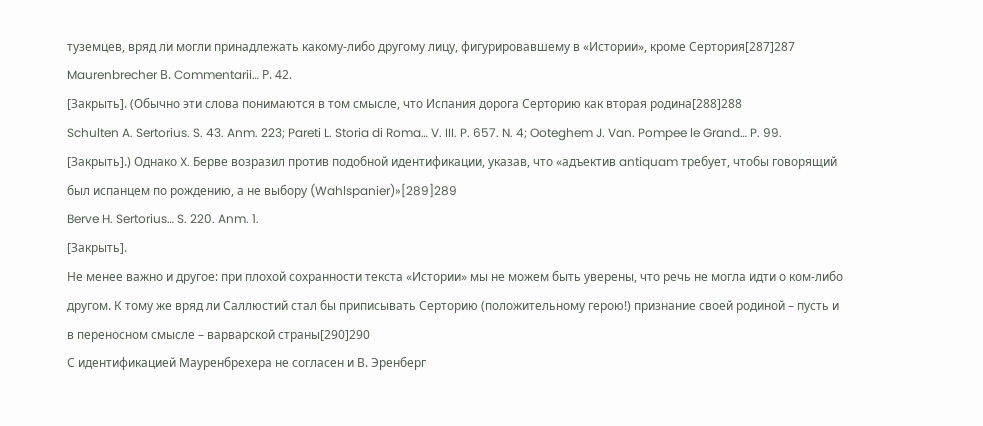туземцев, вряд ли могли принадлежать какому-либо другому лицу, фигурировавшему в «Истории», кроме Сертория[287]287
Maurenbrecher В. Commentarii… Р. 42.
[Закрыть]. (Обычно эти слова понимаются в том смысле, что Испания дорога Серторию как вторая родина[288]288
Schulten A. Sertorius. S. 43. Anm. 223; Pareti L. Storia di Roma… V. III. P. 657. N. 4; Ooteghem J. Van. Pompee le Grand… P. 99.
[Закрыть].) Однако X. Берве возразил против подобной идентификации, указав, что «адъектив antiquam требует, чтобы говорящий был испанцем по рождению, а не выбору (Wahlspanier)»[289]289
Berve H. Sertorius… S. 220. Anm. 1.
[Закрыть].
Не менее важно и другое: при плохой сохранности текста «Истории» мы не можем быть уверены, что речь не могла идти о ком-либо другом. К тому же вряд ли Саллюстий стал бы приписывать Серторию (положительному герою!) признание своей родиной – пусть и в переносном смысле – варварской страны[290]290
С идентификацией Мауренбрехера не согласен и В. Эренберг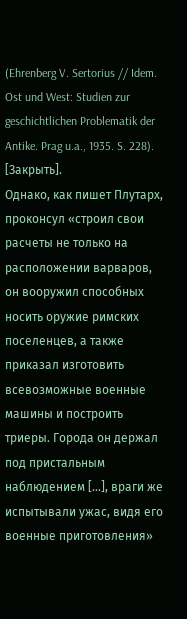(Ehrenberg V. Sertorius // Idem. Ost und West: Studien zur geschichtlichen Problematik der Antike. Prag u.a., 1935. S. 228).
[Закрыть].
Однако, как пишет Плутарх, проконсул «строил свои расчеты не только на расположении варваров, он вооружил способных носить оружие римских поселенцев, а также приказал изготовить всевозможные военные машины и построить триеры. Города он держал под пристальным наблюдением […], враги же испытывали ужас, видя его военные приготовления»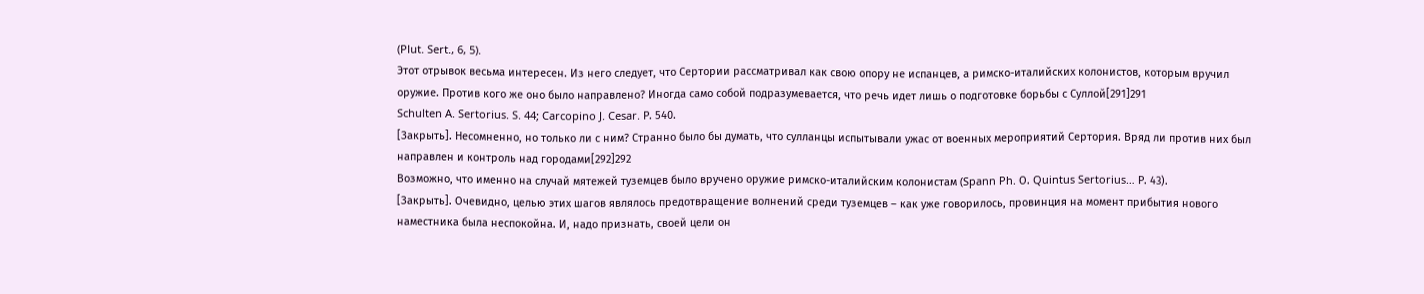(Plut. Sert., 6, 5).
Этот отрывок весьма интересен. Из него следует, что Сертории рассматривал как свою опору не испанцев, а римско-италийских колонистов, которым вручил оружие. Против кого же оно было направлено? Иногда само собой подразумевается, что речь идет лишь о подготовке борьбы с Суллой[291]291
Schulten A. Sertorius. S. 44; Carcopino J. Cesar. Р. 540.
[Закрыть]. Несомненно, но только ли с ним? Странно было бы думать, что сулланцы испытывали ужас от военных мероприятий Сертория. Вряд ли против них был направлен и контроль над городами[292]292
Возможно, что именно на случай мятежей туземцев было вручено оружие римско-италийским колонистам (Spann Ph. О. Quintus Sertorius… Р. 43).
[Закрыть]. Очевидно, целью этих шагов являлось предотвращение волнений среди туземцев – как уже говорилось, провинция на момент прибытия нового наместника была неспокойна. И, надо признать, своей цели он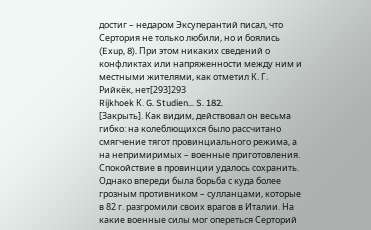достиг – недаром Эксуперантий писал, что Сертория не только любили, но и боялись (Exup, 8). При этом никаких сведений о конфликтах или напряженности между ним и местными жителями, как отметил К. Г. Рийкёк, нет[293]293
Rijkhoek К. G. Studien… S. 182.
[Закрыть]. Как видим, действовал он весьма гибко: на колеблющихся было рассчитано смягчение тягот провинциального режима, а на непримиримых – военные приготовления. Спокойствие в провинции удалось сохранить.
Однако впереди была борьба с куда более грозным противником – сулланцами, которые в 82 г. разгромили своих врагов в Италии. На какие военные силы мог опереться Серторий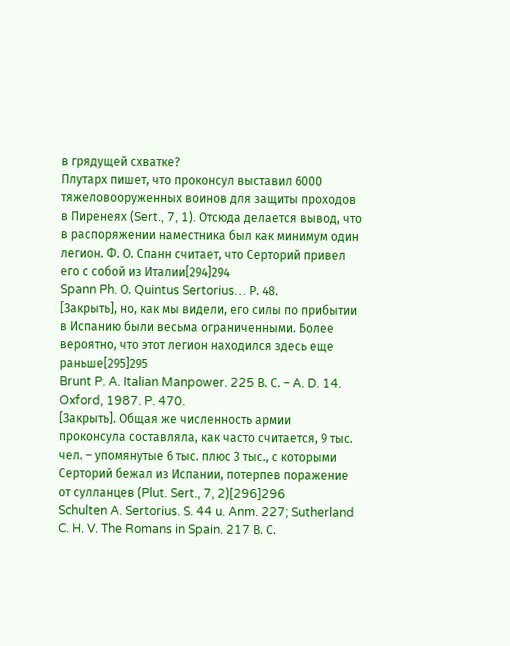в грядущей схватке?
Плутарх пишет, что проконсул выставил 6000 тяжеловооруженных воинов для защиты проходов в Пиренеях (Sert., 7, 1). Отсюда делается вывод, что в распоряжении наместника был как минимум один легион. Ф. О. Спанн считает, что Серторий привел его с собой из Италии[294]294
Spann Ph. О. Quintus Sertorius… Р. 48.
[Закрыть], но, как мы видели, его силы по прибытии в Испанию были весьма ограниченными. Более вероятно, что этот легион находился здесь еще раньше[295]295
Brunt P. A. Italian Manpower. 225 В. С. – A. D. 14. Oxford, 1987. P. 470.
[Закрыть]. Общая же численность армии проконсула составляла, как часто считается, 9 тыс. чел. – упомянутые 6 тыс. плюс 3 тыс., с которыми Серторий бежал из Испании, потерпев поражение от сулланцев (Plut. Sert., 7, 2)[296]296
Schulten A. Sertorius. S. 44 u. Anm. 227; Sutherland C. H. V. The Romans in Spain. 217 В. С.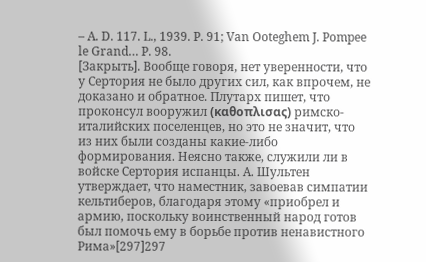– A. D. 117. L., 1939. P. 91; Van Ooteghem J. Pompee le Grand… P. 98.
[Закрыть]. Вообще говоря, нет уверенности, что у Сертория не было других сил, как впрочем, не доказано и обратное. Плутарх пишет, что проконсул вооружил (καθοπλισας) римско-италийских поселенцев, но это не значит, что из них были созданы какие-либо формирования. Неясно также, служили ли в войске Сертория испанцы. А. Шультен утверждает, что наместник, завоевав симпатии кельтиберов, благодаря этому «приобрел и армию, поскольку воинственный народ готов был помочь ему в борьбе против ненавистного Рима»[297]297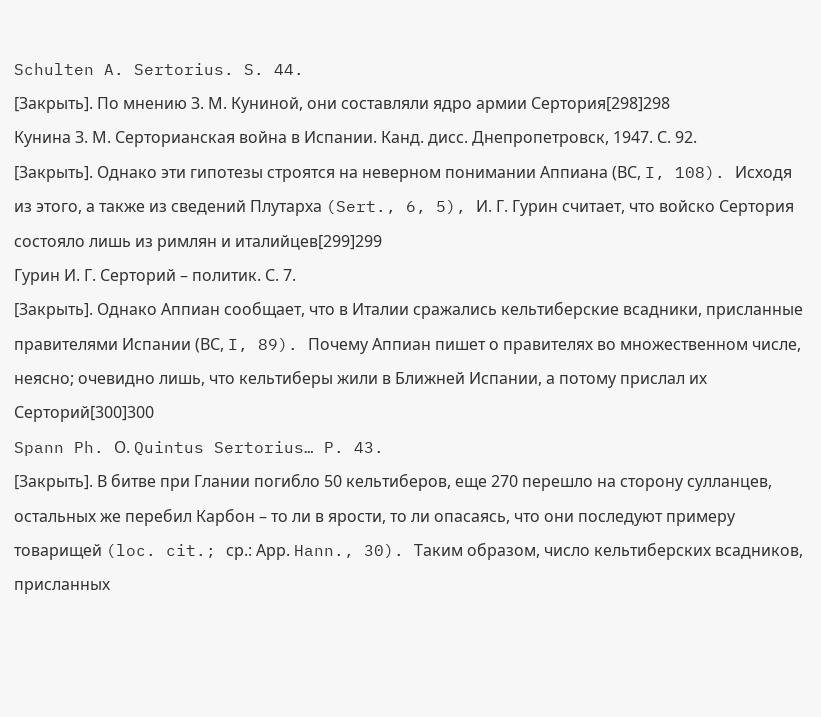Schulten A. Sertorius. S. 44.
[Закрыть]. По мнению З. М. Куниной, они составляли ядро армии Сертория[298]298
Кунина З. М. Серторианская война в Испании. Канд. дисс. Днепропетровск, 1947. С. 92.
[Закрыть]. Однако эти гипотезы строятся на неверном понимании Аппиана (ВС, I, 108). Исходя из этого, а также из сведений Плутарха (Sert., 6, 5), И. Г. Гурин считает, что войско Сертория состояло лишь из римлян и италийцев[299]299
Гурин И. Г. Серторий – политик. С. 7.
[Закрыть]. Однако Аппиан сообщает, что в Италии сражались кельтиберские всадники, присланные правителями Испании (ВС, I, 89). Почему Аппиан пишет о правителях во множественном числе, неясно; очевидно лишь, что кельтиберы жили в Ближней Испании, а потому прислал их Серторий[300]300
Spann Ph. О. Quintus Sertorius… P. 43.
[Закрыть]. В битве при Глании погибло 50 кельтиберов, еще 270 перешло на сторону сулланцев, остальных же перебил Карбон – то ли в ярости, то ли опасаясь, что они последуют примеру товарищей (loc. cit.; ср.: Арр. Hann., 30). Таким образом, число кельтиберских всадников, присланных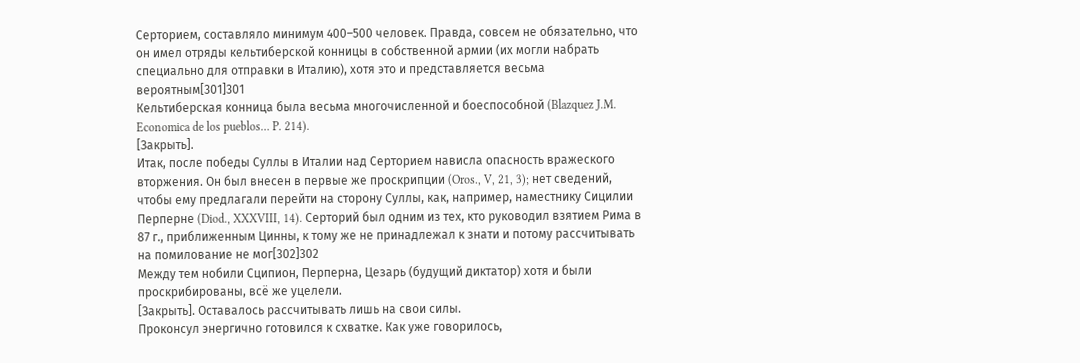Серторием, составляло минимум 400–500 человек. Правда, совсем не обязательно, что он имел отряды кельтиберской конницы в собственной армии (их могли набрать специально для отправки в Италию), хотя это и представляется весьма вероятным[301]301
Кельтиберская конница была весьма многочисленной и боеспособной (Blazquez J.M. Economica de los pueblos… P. 214).
[Закрыть].
Итак, после победы Суллы в Италии над Серторием нависла опасность вражеского вторжения. Он был внесен в первые же проскрипции (Oros., V, 21, 3); нет сведений, чтобы ему предлагали перейти на сторону Суллы, как, например, наместнику Сицилии Перперне (Diod., XXXVIII, 14). Серторий был одним из тех, кто руководил взятием Рима в 87 г., приближенным Цинны, к тому же не принадлежал к знати и потому рассчитывать на помилование не мог[302]302
Между тем нобили Сципион, Перперна, Цезарь (будущий диктатор) хотя и были проскрибированы, всё же уцелели.
[Закрыть]. Оставалось рассчитывать лишь на свои силы.
Проконсул энергично готовился к схватке. Как уже говорилось,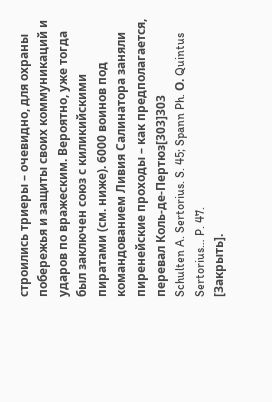строились триеры – очевидно, для охраны побережья и защиты своих коммуникаций и ударов по вражеским. Вероятно, уже тогда был заключен союз с киликийскими пиратами (см. ниже). 6000 воинов под командованием Ливия Салинатора заняли пиренейские проходы – как предполагается, перевал Коль-де-Пертюз[303]303
Schulten A. Sertorius. S. 45; Spann Ph. О. Quintus Sertorius… P. 47.
[Закрыть].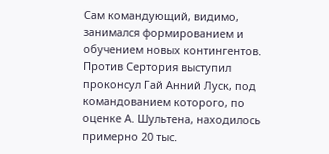Сам командующий, видимо, занимался формированием и обучением новых контингентов.
Против Сертория выступил проконсул Гай Анний Луск, под командованием которого, по оценке А. Шультена, находилось примерно 20 тыс.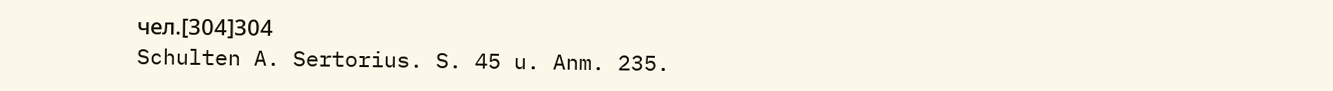чел.[304]304
Schulten A. Sertorius. S. 45 u. Anm. 235.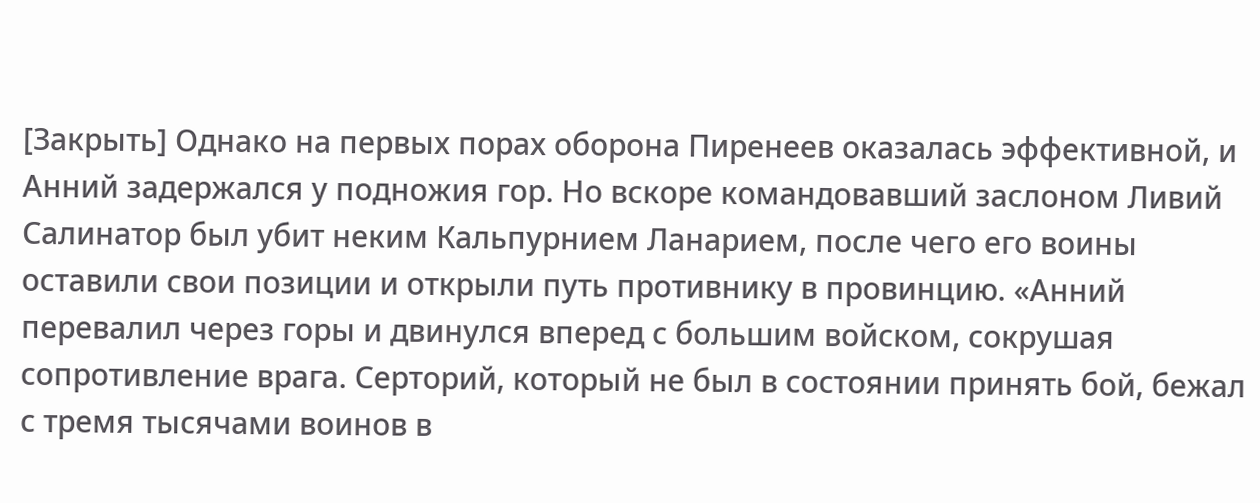[Закрыть] Однако на первых порах оборона Пиренеев оказалась эффективной, и Анний задержался у подножия гор. Но вскоре командовавший заслоном Ливий Салинатор был убит неким Кальпурнием Ланарием, после чего его воины оставили свои позиции и открыли путь противнику в провинцию. «Анний перевалил через горы и двинулся вперед с большим войском, сокрушая сопротивление врага. Серторий, который не был в состоянии принять бой, бежал с тремя тысячами воинов в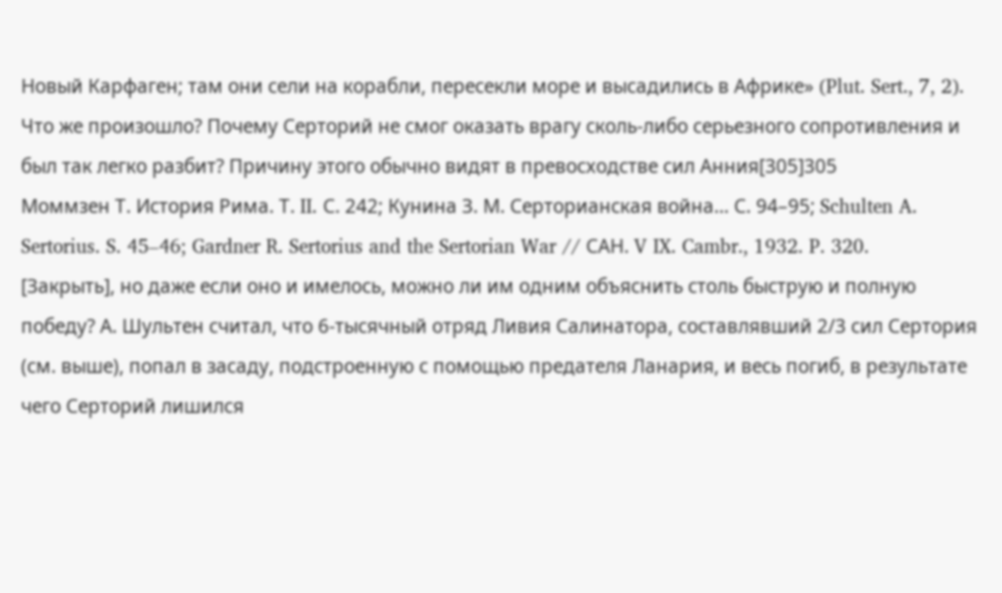Новый Карфаген; там они сели на корабли, пересекли море и высадились в Африке» (Plut. Sert., 7, 2).
Что же произошло? Почему Серторий не смог оказать врагу сколь-либо серьезного сопротивления и был так легко разбит? Причину этого обычно видят в превосходстве сил Анния[305]305
Моммзен Т. История Рима. Т. II. С. 242; Кунина З. М. Серторианская война… С. 94–95; Schulten A. Sertorius. S. 45–46; Gardner R. Sertorius and the Sertorian War // САН. V IX. Cambr., 1932. P. 320.
[Закрыть], но даже если оно и имелось, можно ли им одним объяснить столь быструю и полную победу? А. Шультен считал, что 6-тысячный отряд Ливия Салинатора, составлявший 2/3 сил Сертория (см. выше), попал в засаду, подстроенную с помощью предателя Ланария, и весь погиб, в результате чего Серторий лишился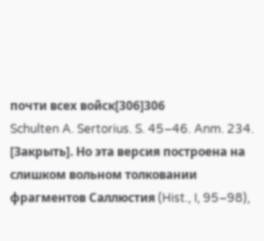почти всех войск[306]306
Schulten A. Sertorius. S. 45–46. Anm. 234.
[Закрыть]. Но эта версия построена на слишком вольном толковании фрагментов Саллюстия (Hist., I, 95–98),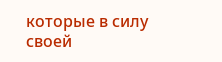которые в силу своей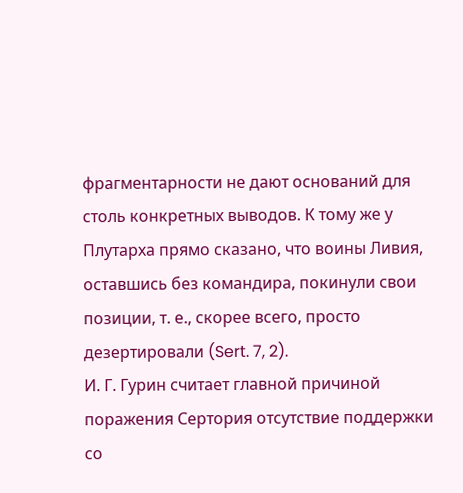фрагментарности не дают оснований для столь конкретных выводов. К тому же у Плутарха прямо сказано, что воины Ливия, оставшись без командира, покинули свои позиции, т. е., скорее всего, просто дезертировали (Sert. 7, 2).
И. Г. Гурин считает главной причиной поражения Сертория отсутствие поддержки со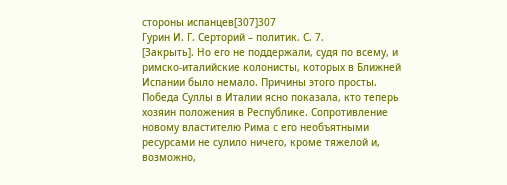стороны испанцев[307]307
Гурин И. Г. Серторий – политик. С. 7.
[Закрыть]. Но его не поддержали, судя по всему, и римско-италийские колонисты, которых в Ближней Испании было немало. Причины этого просты. Победа Суллы в Италии ясно показала, кто теперь хозяин положения в Республике. Сопротивление новому властителю Рима с его необъятными ресурсами не сулило ничего, кроме тяжелой и, возможно,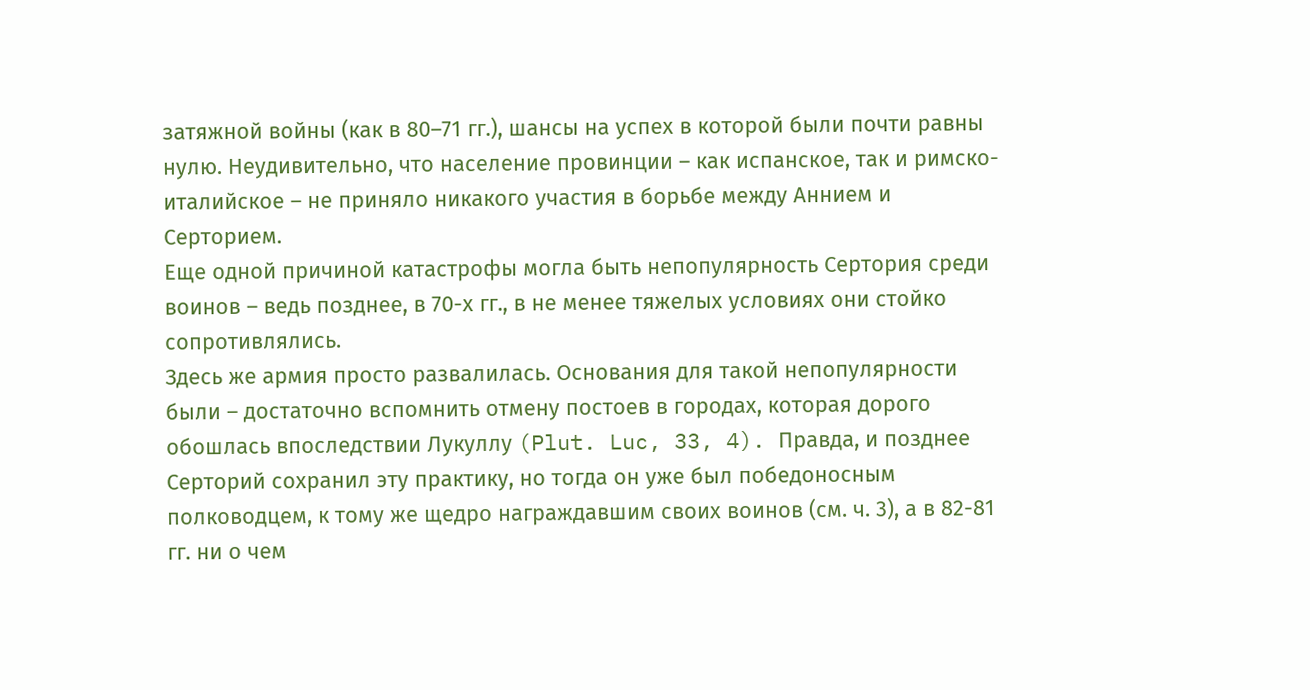затяжной войны (как в 80–71 гг.), шансы на успех в которой были почти равны нулю. Неудивительно, что население провинции – как испанское, так и римско-италийское – не приняло никакого участия в борьбе между Аннием и Серторием.
Еще одной причиной катастрофы могла быть непопулярность Сертория среди воинов – ведь позднее, в 70-х гг., в не менее тяжелых условиях они стойко сопротивлялись.
Здесь же армия просто развалилась. Основания для такой непопулярности были – достаточно вспомнить отмену постоев в городах, которая дорого обошлась впоследствии Лукуллу (Plut. Luc, 33, 4). Правда, и позднее Серторий сохранил эту практику, но тогда он уже был победоносным полководцем, к тому же щедро награждавшим своих воинов (см. ч. 3), а в 82-81 гг. ни о чем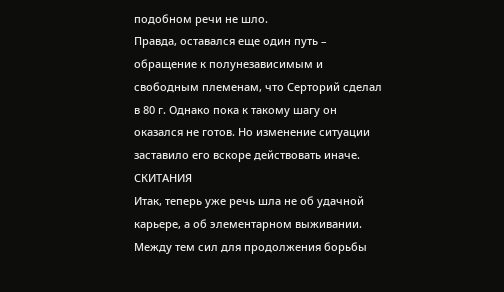подобном речи не шло.
Правда, оставался еще один путь – обращение к полунезависимым и свободным племенам, что Серторий сделал в 80 г. Однако пока к такому шагу он оказался не готов. Но изменение ситуации заставило его вскоре действовать иначе.
СКИТАНИЯ
Итак, теперь уже речь шла не об удачной карьере, а об элементарном выживании. Между тем сил для продолжения борьбы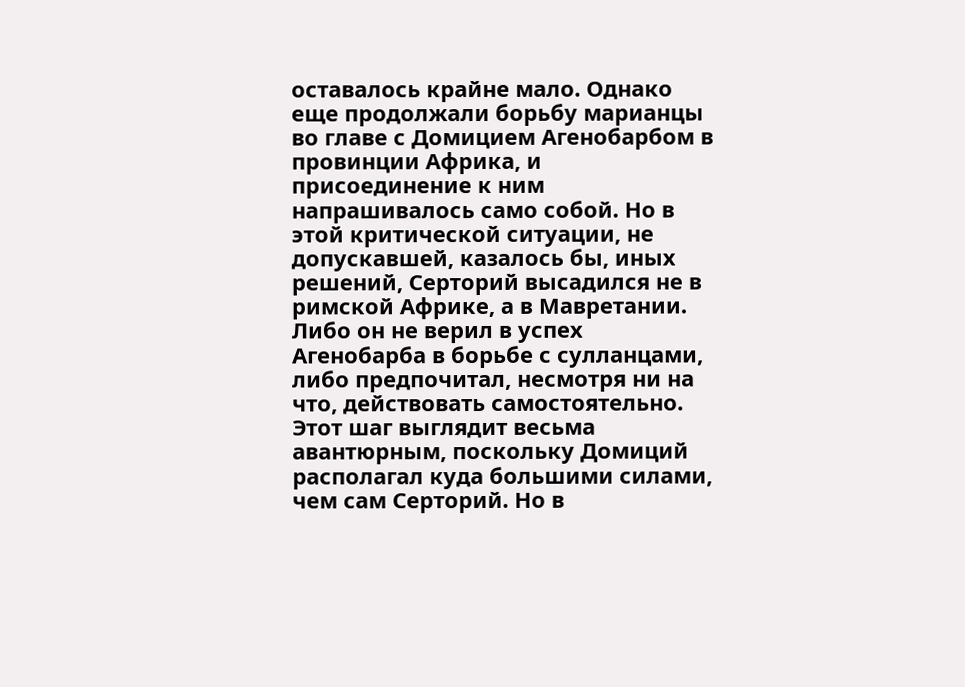оставалось крайне мало. Однако еще продолжали борьбу марианцы во главе с Домицием Агенобарбом в провинции Африка, и присоединение к ним напрашивалось само собой. Но в этой критической ситуации, не допускавшей, казалось бы, иных решений, Серторий высадился не в римской Африке, а в Мавретании. Либо он не верил в успех Агенобарба в борьбе с сулланцами, либо предпочитал, несмотря ни на что, действовать самостоятельно. Этот шаг выглядит весьма авантюрным, поскольку Домиций располагал куда большими силами, чем сам Серторий. Но в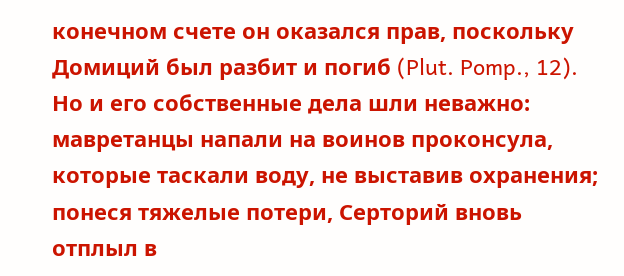конечном счете он оказался прав, поскольку Домиций был разбит и погиб (Plut. Pomp., 12). Но и его собственные дела шли неважно: мавретанцы напали на воинов проконсула, которые таскали воду, не выставив охранения; понеся тяжелые потери, Серторий вновь отплыл в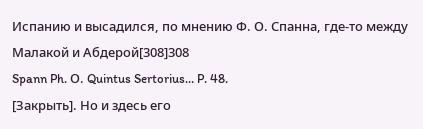Испанию и высадился, по мнению Ф. О. Спанна, где-то между Малакой и Абдерой[308]308
Spann Ph. О. Quintus Sertorius… P. 48.
[Закрыть]. Но и здесь его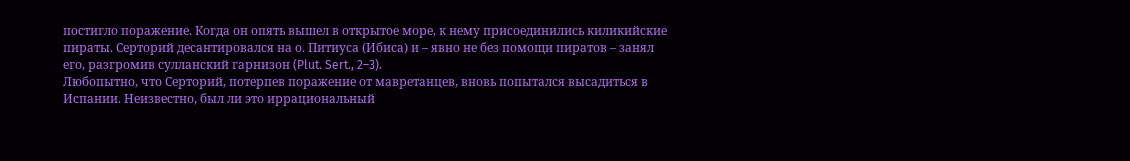постигло поражение. Когда он опять вышел в открытое море, к нему присоединились киликийские пираты. Серторий десантировался на о. Питиуса (Ибиса) и – явно не без помощи пиратов – занял его, разгромив сулланский гарнизон (Plut. Sert., 2–3).
Любопытно, что Серторий, потерпев поражение от мавретанцев, вновь попытался высадиться в Испании. Неизвестно, был ли это иррациональный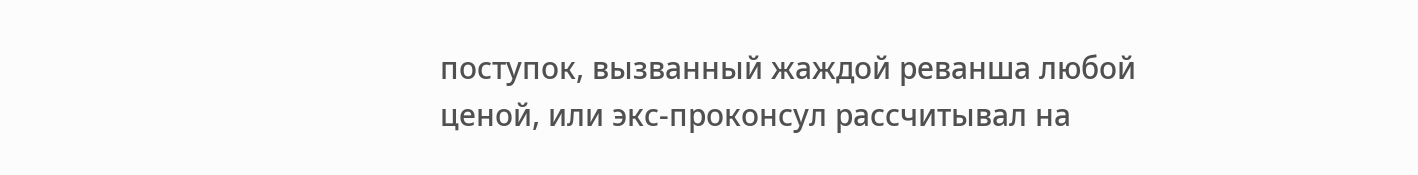поступок, вызванный жаждой реванша любой ценой, или экс-проконсул рассчитывал на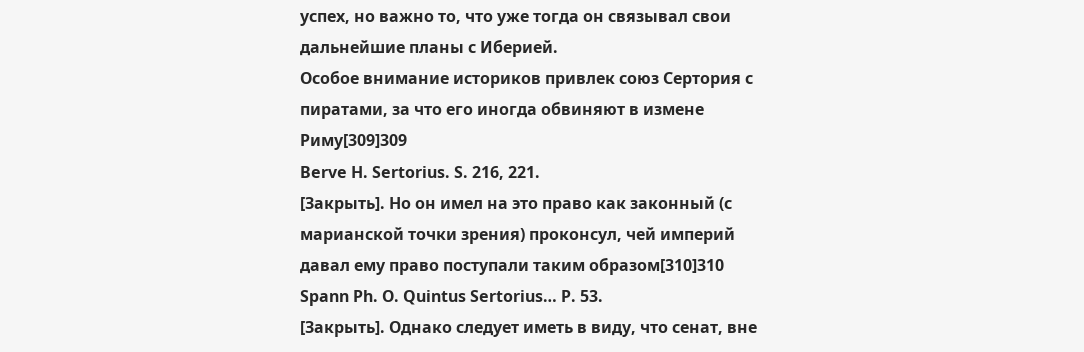успех, но важно то, что уже тогда он связывал свои дальнейшие планы с Иберией.
Особое внимание историков привлек союз Сертория с пиратами, за что его иногда обвиняют в измене Риму[309]309
Berve H. Sertorius. S. 216, 221.
[Закрыть]. Но он имел на это право как законный (с марианской точки зрения) проконсул, чей империй давал ему право поступали таким образом[310]310
Spann Ph. О. Quintus Sertorius… P. 53.
[Закрыть]. Однако следует иметь в виду, что сенат, вне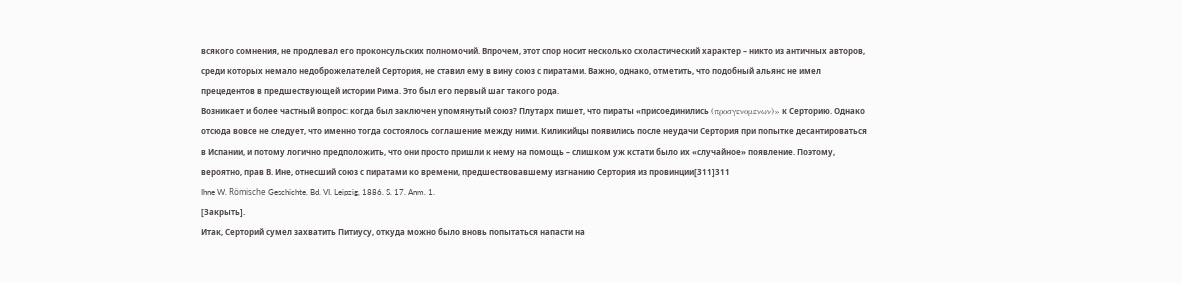всякого сомнения, не продлевал его проконсульских полномочий. Впрочем, этот спор носит несколько схоластический характер – никто из античных авторов, среди которых немало недоброжелателей Сертория, не ставил ему в вину союз с пиратами. Важно, однако, отметить, что подобный альянс не имел прецедентов в предшествующей истории Рима. Это был его первый шаг такого рода.
Возникает и более частный вопрос: когда был заключен упомянутый союз? Плутарх пишет, что пираты «присоединились (προσγενομενων)» к Серторию. Однако отсюда вовсе не следует, что именно тогда состоялось соглашение между ними. Киликийцы появились после неудачи Сертория при попытке десантироваться в Испании, и потому логично предположить, что они просто пришли к нему на помощь – слишком уж кстати было их «случайное» появление. Поэтому, вероятно, прав В. Ине, отнесший союз с пиратами ко времени, предшествовавшему изгнанию Сертория из провинции[311]311
Ihne W. Römische Geschichte. Bd. VI. Leipzig, 1886. S. 17. Anm. 1.
[Закрыть].
Итак, Серторий сумел захватить Питиусу, откуда можно было вновь попытаться напасти на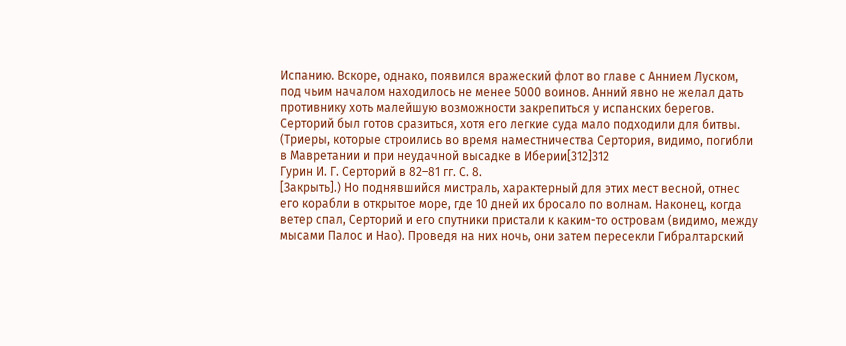Испанию. Вскоре, однако, появился вражеский флот во главе с Аннием Луском, под чьим началом находилось не менее 5000 воинов. Анний явно не желал дать противнику хоть малейшую возможности закрепиться у испанских берегов. Серторий был готов сразиться, хотя его легкие суда мало подходили для битвы. (Триеры, которые строились во время наместничества Сертория, видимо, погибли в Мавретании и при неудачной высадке в Иберии[312]312
Гурин И. Г. Серторий в 82–81 гг. С. 8.
[Закрыть].) Но поднявшийся мистраль, характерный для этих мест весной, отнес его корабли в открытое море, где 10 дней их бросало по волнам. Наконец, когда ветер спал, Серторий и его спутники пристали к каким-то островам (видимо, между мысами Палос и Нао). Проведя на них ночь, они затем пересекли Гибралтарский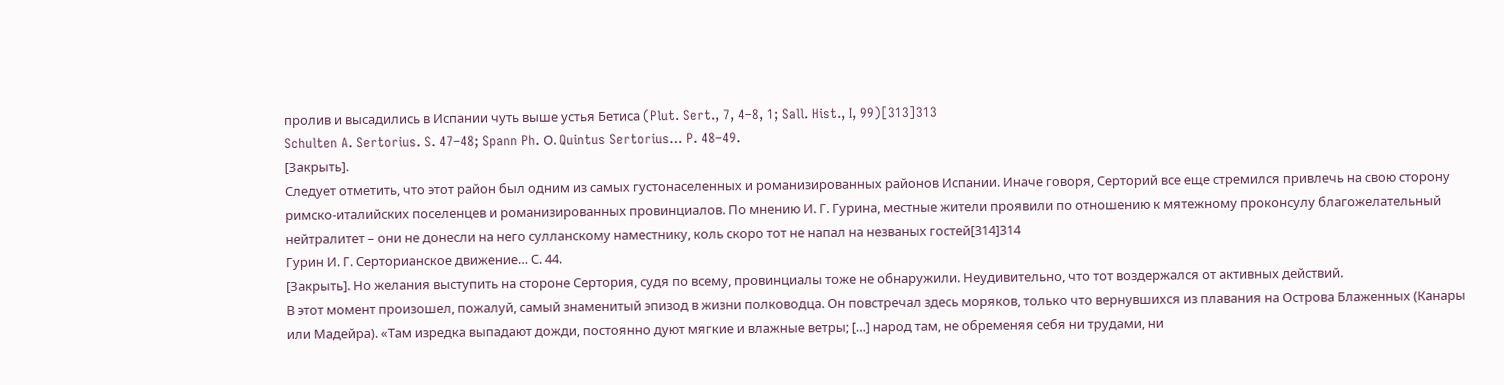пролив и высадились в Испании чуть выше устья Бетиса (Plut. Sert., 7, 4–8, 1; Sall. Hist., I, 99)[313]313
Schulten A. Sertorius. S. 47–48; Spann Ph. О. Quintus Sertorius… P. 48–49.
[Закрыть].
Следует отметить, что этот район был одним из самых густонаселенных и романизированных районов Испании. Иначе говоря, Серторий все еще стремился привлечь на свою сторону римско-италийских поселенцев и романизированных провинциалов. По мнению И. Г. Гурина, местные жители проявили по отношению к мятежному проконсулу благожелательный нейтралитет – они не донесли на него сулланскому наместнику, коль скоро тот не напал на незваных гостей[314]314
Гурин И. Г. Серторианское движение… С. 44.
[Закрыть]. Но желания выступить на стороне Сертория, судя по всему, провинциалы тоже не обнаружили. Неудивительно, что тот воздержался от активных действий.
В этот момент произошел, пожалуй, самый знаменитый эпизод в жизни полководца. Он повстречал здесь моряков, только что вернувшихся из плавания на Острова Блаженных (Канары или Мадейра). «Там изредка выпадают дожди, постоянно дуют мягкие и влажные ветры; […] народ там, не обременяя себя ни трудами, ни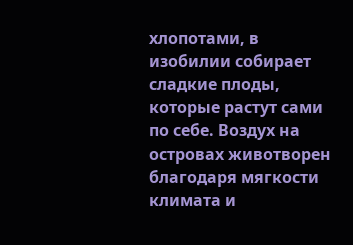хлопотами, в изобилии собирает сладкие плоды, которые растут сами по себе. Воздух на островах животворен благодаря мягкости климата и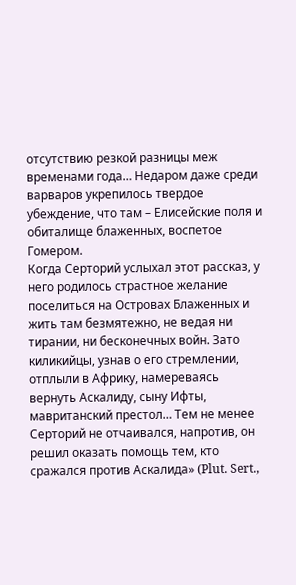отсутствию резкой разницы меж временами года… Недаром даже среди варваров укрепилось твердое убеждение, что там – Елисейские поля и обиталище блаженных, воспетое Гомером.
Когда Серторий услыхал этот рассказ, у него родилось страстное желание поселиться на Островах Блаженных и жить там безмятежно, не ведая ни тирании, ни бесконечных войн. Зато киликийцы, узнав о его стремлении, отплыли в Африку, намереваясь вернуть Аскалиду, сыну Ифты, мавританский престол… Тем не менее Серторий не отчаивался, напротив, он решил оказать помощь тем, кто сражался против Аскалида» (Plut. Sert.,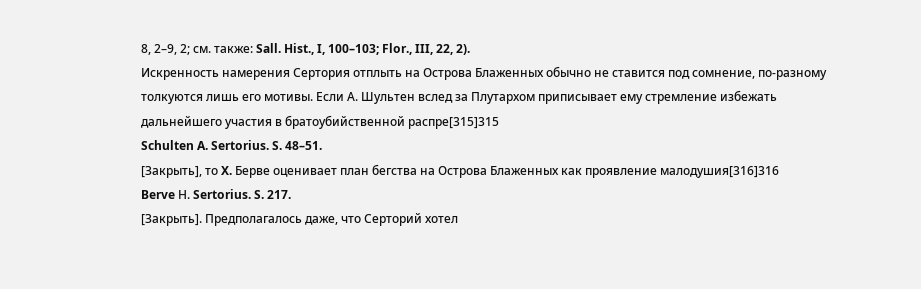8, 2–9, 2; см. также: Sall. Hist., I, 100–103; Flor., III, 22, 2).
Искренность намерения Сертория отплыть на Острова Блаженных обычно не ставится под сомнение, по-разному толкуются лишь его мотивы. Если А. Шультен вслед за Плутархом приписывает ему стремление избежать дальнейшего участия в братоубийственной распре[315]315
Schulten A. Sertorius. S. 48–51.
[Закрыть], то X. Берве оценивает план бегства на Острова Блаженных как проявление малодушия[316]316
Berve Н. Sertorius. S. 217.
[Закрыть]. Предполагалось даже, что Серторий хотел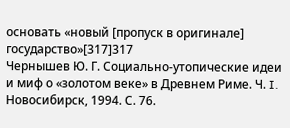основать «новый [пропуск в оригинале] государство»[317]317
Чернышев Ю. Г. Социально-утопические идеи и миф о «золотом веке» в Древнем Риме. Ч. I. Новосибирск, 1994. С. 76.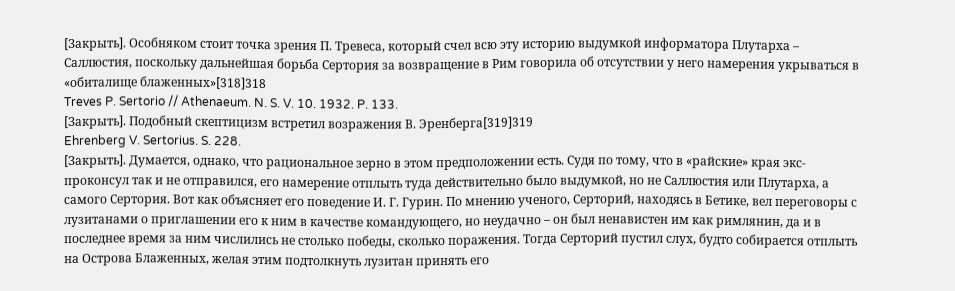[Закрыть]. Особняком стоит точка зрения П. Тревеса, который счел всю эту историю выдумкой информатора Плутарха – Саллюстия, поскольку дальнейшая борьба Сертория за возвращение в Рим говорила об отсутствии у него намерения укрываться в «обиталище блаженных»[318]318
Treves P. Sertorio // Athenaeum. N. S. V. 10. 1932. P. 133.
[Закрыть]. Подобный скептицизм встретил возражения В. Эренберга[319]319
Ehrenberg V. Sertorius. S. 228.
[Закрыть]. Думается, однако, что рациональное зерно в этом предположении есть. Судя по тому, что в «райские» края экс-проконсул так и не отправился, его намерение отплыть туда действительно было выдумкой, но не Саллюстия или Плутарха, а самого Сертория. Вот как объясняет его поведение И. Г. Гурин. По мнению ученого, Серторий, находясь в Бетике, вел переговоры с лузитанами о приглашении его к ним в качестве командующего, но неудачно – он был ненавистен им как римлянин, да и в последнее время за ним числились не столько победы, сколько поражения. Тогда Серторий пустил слух, будто собирается отплыть на Острова Блаженных, желая этим подтолкнуть лузитан принять его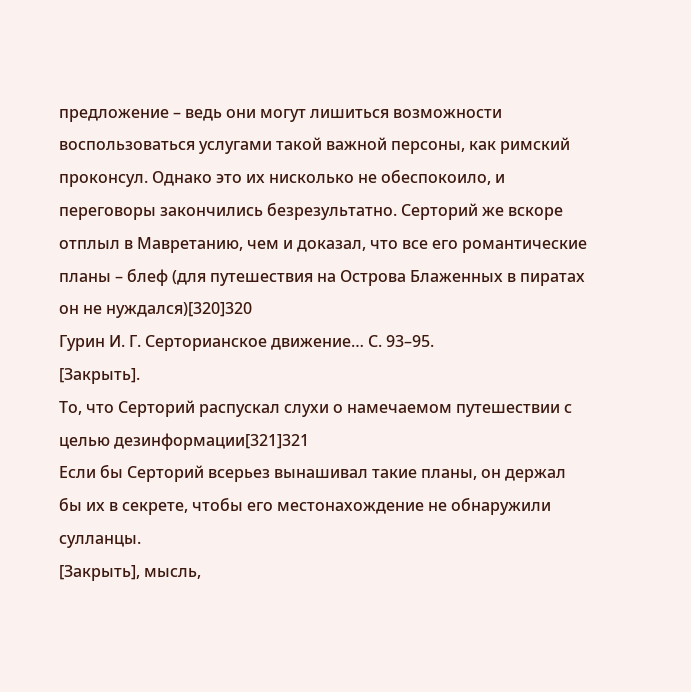предложение – ведь они могут лишиться возможности воспользоваться услугами такой важной персоны, как римский проконсул. Однако это их нисколько не обеспокоило, и переговоры закончились безрезультатно. Серторий же вскоре отплыл в Мавретанию, чем и доказал, что все его романтические планы – блеф (для путешествия на Острова Блаженных в пиратах он не нуждался)[320]320
Гурин И. Г. Серторианское движение… С. 93–95.
[Закрыть].
То, что Серторий распускал слухи о намечаемом путешествии с целью дезинформации[321]321
Если бы Серторий всерьез вынашивал такие планы, он держал бы их в секрете, чтобы его местонахождение не обнаружили сулланцы.
[Закрыть], мысль,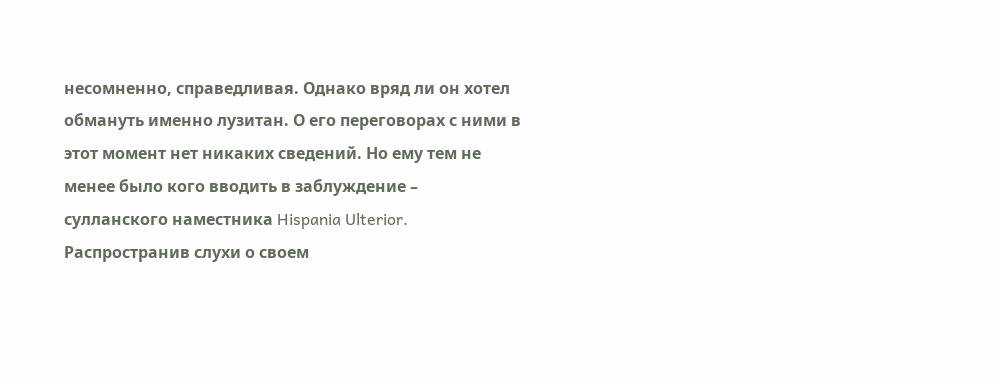несомненно, справедливая. Однако вряд ли он хотел обмануть именно лузитан. О его переговорах с ними в этот момент нет никаких сведений. Но ему тем не менее было кого вводить в заблуждение – сулланского наместника Hispania Ulterior. Распространив слухи о своем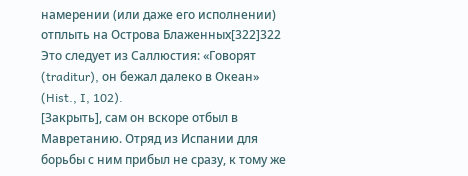намерении (или даже его исполнении) отплыть на Острова Блаженных[322]322
Это следует из Саллюстия: «Говорят (traditur), он бежал далеко в Океан» (Hist., I, 102).
[Закрыть], сам он вскоре отбыл в Мавретанию. Отряд из Испании для борьбы с ним прибыл не сразу, к тому же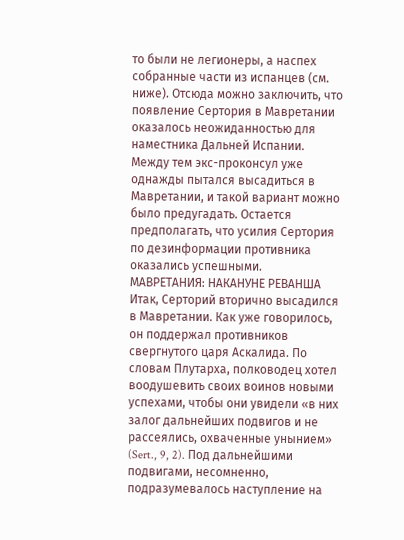то были не легионеры, а наспех собранные части из испанцев (см. ниже). Отсюда можно заключить, что появление Сертория в Мавретании оказалось неожиданностью для наместника Дальней Испании. Между тем экс-проконсул уже однажды пытался высадиться в Мавретании, и такой вариант можно было предугадать. Остается предполагать, что усилия Сертория по дезинформации противника оказались успешными.
МАВРЕТАНИЯ: НАКАНУНЕ РЕВАНША
Итак, Серторий вторично высадился в Мавретании. Как уже говорилось, он поддержал противников свергнутого царя Аскалида. По словам Плутарха, полководец хотел воодушевить своих воинов новыми успехами, чтобы они увидели «в них залог дальнейших подвигов и не рассеялись, охваченные унынием» (Sert., 9, 2). Под дальнейшими подвигами, несомненно, подразумевалось наступление на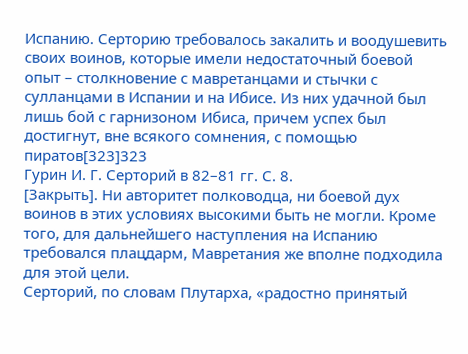Испанию. Серторию требовалось закалить и воодушевить своих воинов, которые имели недостаточный боевой опыт – столкновение с мавретанцами и стычки с сулланцами в Испании и на Ибисе. Из них удачной был лишь бой с гарнизоном Ибиса, причем успех был достигнут, вне всякого сомнения, с помощью пиратов[323]323
Гурин И. Г. Серторий в 82–81 гг. С. 8.
[Закрыть]. Ни авторитет полководца, ни боевой дух воинов в этих условиях высокими быть не могли. Кроме того, для дальнейшего наступления на Испанию требовался плацдарм, Мавретания же вполне подходила для этой цели.
Серторий, по словам Плутарха, «радостно принятый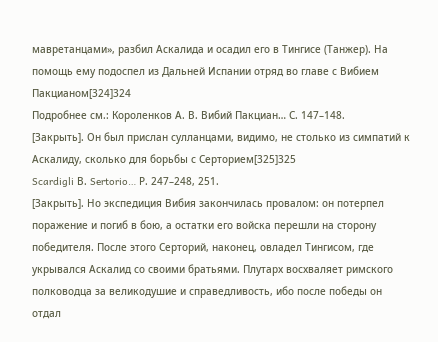мавретанцами», разбил Аскалида и осадил его в Тингисе (Танжер). На помощь ему подоспел из Дальней Испании отряд во главе с Вибием Пакцианом[324]324
Подробнее см.: Короленков А. В. Вибий Пакциан… С. 147–148.
[Закрыть]. Он был прислан сулланцами, видимо, не столько из симпатий к Аскалиду, сколько для борьбы с Серторием[325]325
Scardigli В. Sertorio… Р. 247–248, 251.
[Закрыть]. Но экспедиция Вибия закончилась провалом: он потерпел поражение и погиб в бою, а остатки его войска перешли на сторону победителя. После этого Серторий, наконец, овладел Тингисом, где укрывался Аскалид со своими братьями. Плутарх восхваляет римского полководца за великодушие и справедливость, ибо после победы он отдал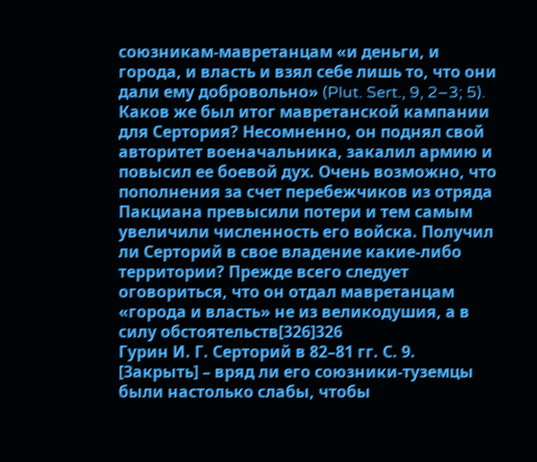союзникам-мавретанцам «и деньги, и города, и власть и взял себе лишь то, что они дали ему добровольно» (Plut. Sert., 9, 2–3; 5).
Каков же был итог мавретанской кампании для Сертория? Несомненно, он поднял свой авторитет военачальника, закалил армию и повысил ее боевой дух. Очень возможно, что пополнения за счет перебежчиков из отряда Пакциана превысили потери и тем самым увеличили численность его войска. Получил ли Серторий в свое владение какие-либо территории? Прежде всего следует оговориться, что он отдал мавретанцам «города и власть» не из великодушия, а в силу обстоятельств[326]326
Гурин И. Г. Серторий в 82–81 гг. С. 9.
[Закрыть] – вряд ли его союзники-туземцы были настолько слабы, чтобы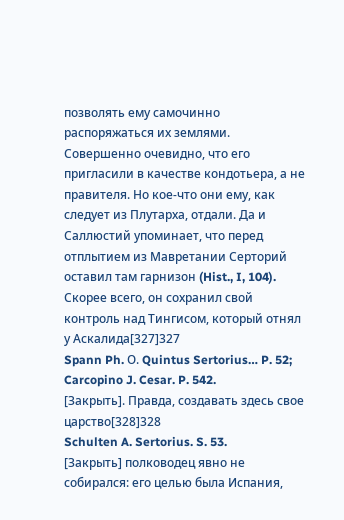позволять ему самочинно распоряжаться их землями. Совершенно очевидно, что его пригласили в качестве кондотьера, а не правителя. Но кое-что они ему, как следует из Плутарха, отдали. Да и Саллюстий упоминает, что перед отплытием из Мавретании Серторий оставил там гарнизон (Hist., I, 104). Скорее всего, он сохранил свой контроль над Тингисом, который отнял у Аскалида[327]327
Spann Ph. О. Quintus Sertorius… P. 52; Carcopino J. Cesar. P. 542.
[Закрыть]. Правда, создавать здесь свое царство[328]328
Schulten A. Sertorius. S. 53.
[Закрыть] полководец явно не собирался: его целью была Испания,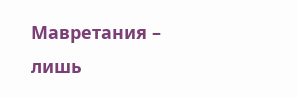Мавретания – лишь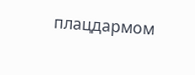плацдармом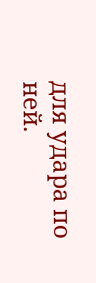для удара по ней.